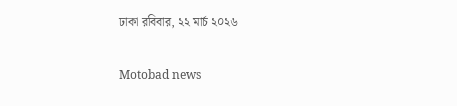ঢাকা রবিবার, ২২ মার্চ ২০২৬

Motobad news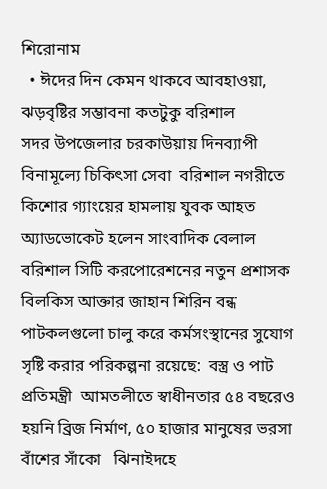শিরোনাম
  • ঈদের দিন কেমন থাকবে আবহাওয়া, ঝড়বৃষ্টির সম্ভাবনা কতটুকু বরিশাল সদর ‍উপজেল‍ার চরকাউয়ায় দিনব্যাপী বিনামূল্যে চিকিৎসা সেবা  বরিশ‍াল নগরীতে কিশোর গ্যাংয়ের হামলায় যুবক আহত অ্যাডভোকেট হলেন সাংবাদিক বেলাল বরিশাল সিটি করপোরেশনের নতুন প্রশাসক বিলকিস আক্তার জাহান শিরিন বন্ধ পাটকলগুলো চালু করে কর্মসংস্থানের সুযোগ সৃষ্টি করার পরিকল্পনা রয়েছে:  বস্ত্র ও পাট প্রতিমন্ত্রী  আমতলীতে স্বাধীনতার ৫৪ বছরেও হয়নি ব্রিজ নির্মাণ, ৫০ হাজার মানুষের ভরসা বাঁশের সাঁকো   ঝিনাইদহে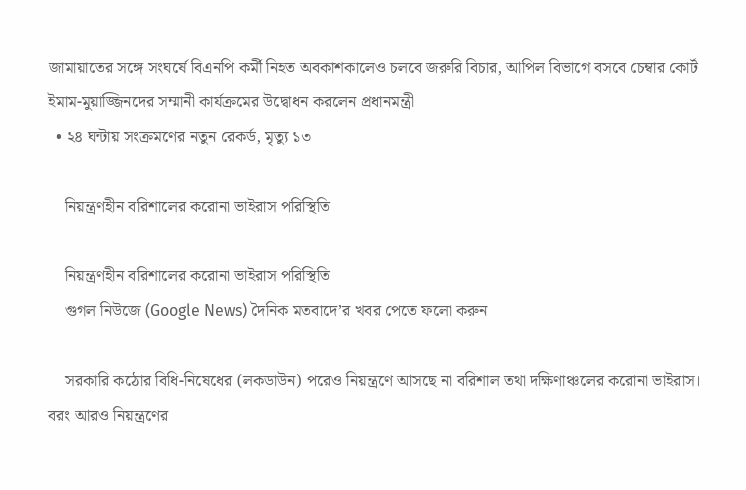জামায়াতের সঙ্গে সংঘর্ষে বিএনপি কর্মী নিহত অবকাশকালেও চলবে জরুরি বিচার, আপিল বিভাগে বসবে চেম্বার কোর্ট  ইমাম-মুয়াজ্জিনদের সম্মানী কার্যক্রমের উদ্বোধন করলেন প্রধানমন্ত্রী
  • ২৪ ঘন্টায় সংক্রমণের নতুন রেকর্ড, মৃত্যু ১৩

    নিয়ন্ত্রণহীন বরিশালের করোনা ভাইরাস পরিস্থিতি

    নিয়ন্ত্রণহীন বরিশালের করোনা ভাইরাস পরিস্থিতি
    গুগল নিউজে (Google News) দৈনিক মতবাদে’র খবর পেতে ফলো করুন

    সরকারি কঠোর বিধি-নিষেধের (লকডাউন) পরেও নিয়ন্ত্রণে আসছে না বরিশাল তথা দক্ষিণাঞ্চলের করোনা ভাইরাস। বরং আরও নিয়ন্ত্রণের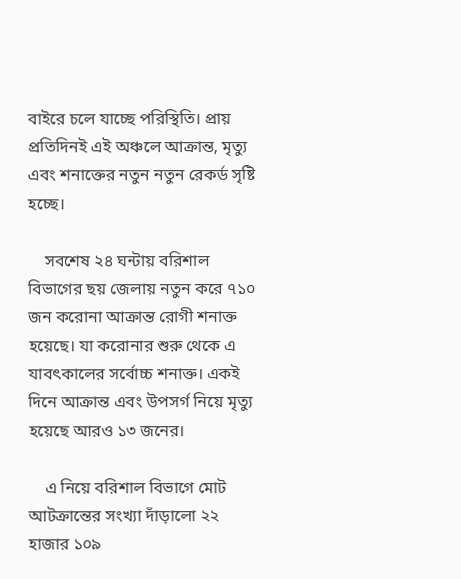বাইরে চলে যাচ্ছে পরিস্থিতি। প্রায় প্রতিদিনই এই অঞ্চলে আক্রান্ত, মৃত্যু এবং শনাক্তের নতুন নতুন রেকর্ড সৃষ্টি হচ্ছে।

    সবশেষ ২৪ ঘন্টায় বরিশাল বিভাগের ছয় জেলায় নতুন করে ৭১০ জন করোনা আক্রান্ত রোগী শনাক্ত হয়েছে। যা করোনার শুরু থেকে এ যাবৎকালের সর্বোচ্চ শনাক্ত। একই দিনে আক্রান্ত এবং উপসর্গ নিয়ে মৃত্যু হয়েছে আরও ১৩ জনের।

    এ নিয়ে বরিশাল বিভাগে মোট আটক্রান্তের সংখ্যা দাঁড়ালো ২২ হাজার ১০৯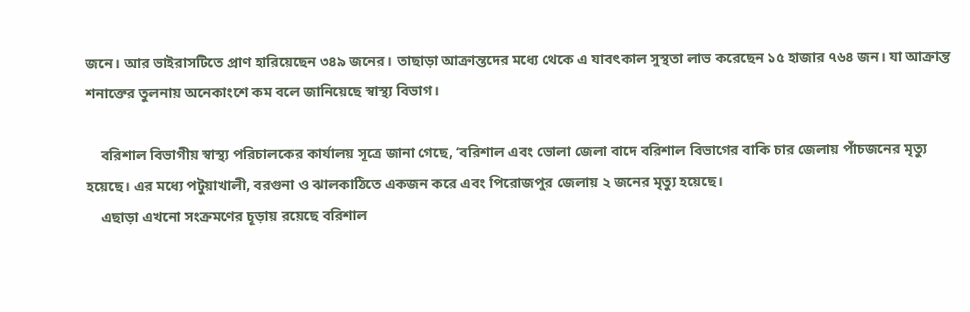জনে। আর ভাইরাসটিতে প্রাণ হারিয়েছেন ৩৪৯ জনের। তাছাড়া আক্রান্তদের মধ্যে থেকে এ যাবৎকাল সুস্থতা লাভ করেছেন ১৫ হাজার ৭৬৪ জন। যা আক্রান্ত শনাক্তের তুলনায় অনেকাংশে কম বলে জানিয়েছে স্বাস্থ্য বিভাগ।

    বরিশাল বিভাগীয় স্বাস্থ্য পরিচালকের কার্যালয় সূত্রে জানা গেছে, ‘বরিশাল এবং ভোলা জেলা বাদে বরিশাল বিভাগের বাকি চার জেলায় পাঁচজনের মৃত্যু হয়েছে। এর মধ্যে পটুয়াখালী, বরগুনা ও ঝালকাঠিতে একজন করে এবং পিরোজপুর জেলায় ২ জনের মৃত্যু হয়েছে।
    এছাড়া এখনো সংক্রমণের চূড়ায় রয়েছে বরিশাল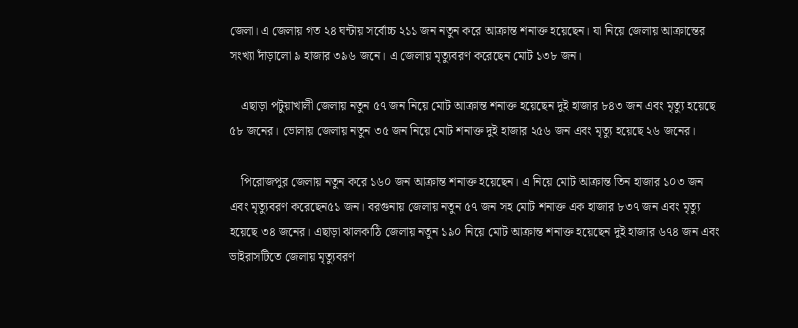জেলা। এ জেলায় গত ২৪ ঘন্টায় সর্বোচ্চ ২১১ জন নতুন করে আক্রান্ত শনাক্ত হয়েছেন। যা নিয়ে জেলায় আক্রান্তের সংখ্যা দাঁড়ালো ৯ হাজার ৩৯৬ জনে। এ জেলায় মৃত্যুবরণ করেছেন মোট ১৩৮ জন।

    এছাড়া পটুয়াখালী জেলায় নতুন ৫৭ জন নিয়ে মোট আক্রান্ত শনাক্ত হয়েছেন দুই হাজার ৮৪৩ জন এবং মৃত্যু হয়েছে ৫৮ জনের। ভোলায় জেলায় নতুন ৩৫ জন নিয়ে মোট শনাক্ত দুই হাজার ২৫৬ জন এবং মৃত্যু হয়েছে ২৬ জনের।

    পিরোজপুর জেলায় নতুন করে ১৬০ জন আক্রান্ত শনাক্ত হয়েছেন। এ নিয়ে মোট আক্রান্ত তিন হাজার ১০৩ জন এবং মৃত্যুবরণ করেছেন৫১ জন। বরগুনায় জেলায় নতুন ৫৭ জন সহ মোট শনাক্ত এক হাজার ৮৩৭ জন এবং মৃত্যু হয়েছে ৩৪ জনের। এছাড়া ঝালকাঠি জেলায় নতুন ১৯০ নিয়ে মোট আক্রান্ত শনাক্ত হয়েছেন দুই হাজার ৬৭৪ জন এবং ভাইরাসটিতে জেলায় মৃত্যুবরণ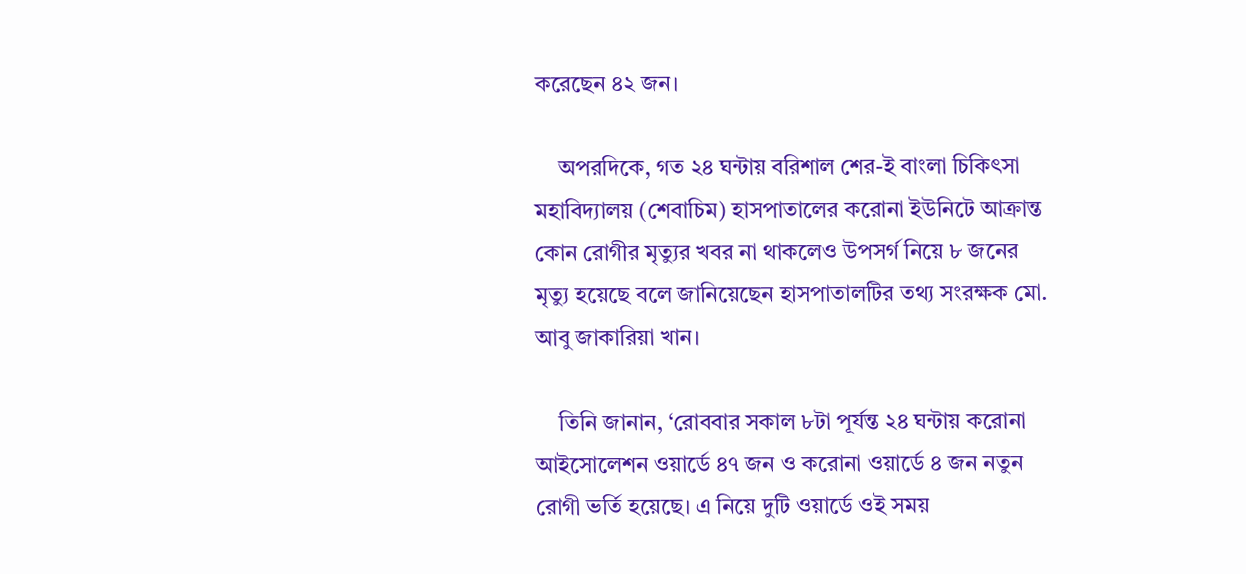করেছেন ৪২ জন।

    অপরদিকে, গত ২৪ ঘন্টায় বরিশাল শের-ই বাংলা চিকিৎসা মহাবিদ্যালয় (শেবাচিম) হাসপাতালের করোনা ইউনিটে আক্রান্ত কোন রোগীর মৃত্যুর খবর না থাকলেও উপসর্গ নিয়ে ৮ জনের মৃত্যু হয়েছে বলে জানিয়েছেন হাসপাতালটির তথ্য সংরক্ষক মো. আবু জাকারিয়া খান।

    তিনি জানান, ‘রোববার সকাল ৮টা পূর্যন্ত ২৪ ঘন্টায় করোনা আইসোলেশন ওয়ার্ডে ৪৭ জন ও করোনা ওয়ার্ডে ৪ জন নতুন রোগী ভর্তি হয়েছে। এ নিয়ে দুটি ওয়ার্ডে ওই সময়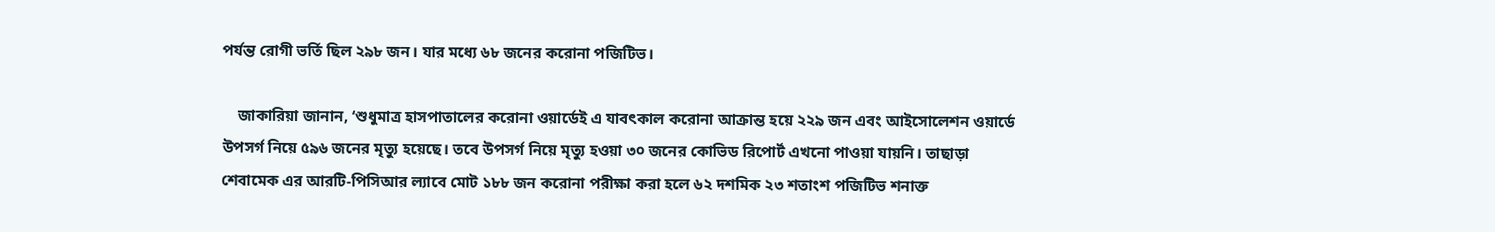পর্যন্ত রোগী ভর্তি ছিল ২৯৮ জন। যার মধ্যে ৬৮ জনের করোনা পজিটিভ।

    জাকারিয়া জানান, ‘শুধুমাত্র হাসপাতালের করোনা ওয়ার্ডেই এ যাবৎকাল করোনা আক্রান্ত হয়ে ২২৯ জন এবং আইসোলেশন ওয়ার্ডে উপসর্গ নিয়ে ৫৯৬ জনের মৃত্যু হয়েছে। তবে উপসর্গ নিয়ে মৃত্যু হওয়া ৩০ জনের কোভিড রিপোর্ট এখনো পাওয়া যায়নি। তাছাড়া শেবামেক এর আরটি-পিসিআর ল্যাবে মোট ১৮৮ জন করোনা পরীক্ষা করা হলে ৬২ দশমিক ২৩ শতাংশ পজিটিভ শনাক্ত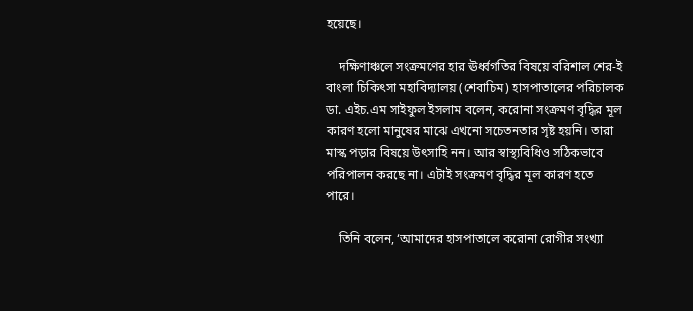হয়েছে।

    দক্ষিণাঞ্চলে সংক্রমণের হার ঊর্ধ্বগতির বিষয়ে বরিশাল শের-ই বাংলা চিকিৎসা মহাবিদ্যালয় (শেবাচিম) হাসপাতালের পরিচালক ডা. এইচ.এম সাইফুল ইসলাম বলেন, করোনা সংক্রমণ বৃদ্ধির মূল কারণ হলো মানুষের মাঝে এখনো সচেতনতার সৃষ্ট হয়নি। তারা মাস্ক পড়ার বিষয়ে উৎসাহি নন। আর স্বাস্থ্যবিধিও সঠিকভাবে পরিপালন করছে না। এটাই সংক্রমণ বৃদ্ধির মূল কারণ হতে পারে।

    তিনি বলেন, ‘আমাদের হাসপাতালে করোনা রোগীর সংখ্যা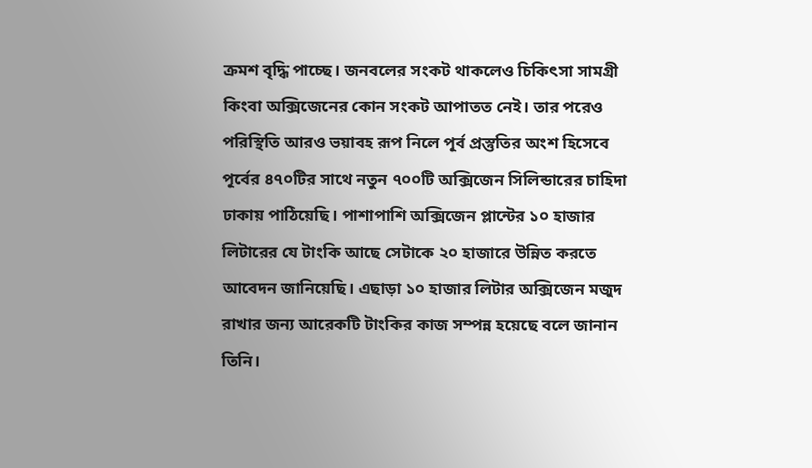ক্রমশ বৃদ্ধি পাচ্ছে। জনবলের সংকট থাকলেও চিকিৎসা সামগ্রী কিংবা অক্সিজেনের কোন সংকট আপাতত নেই। তার পরেও পরিস্থিতি আরও ভয়াবহ রূপ নিলে পূর্ব প্রস্তুতির অংশ হিসেবে পূর্বের ৪৭০টির সাথে নতুন ৭০০টি অক্সিজেন সিলিন্ডারের চাহিদা ঢাকায় পাঠিয়েছি। পাশাপাশি অক্সিজেন প্লান্টের ১০ হাজার লিটারের যে টাংকি আছে সেটাকে ২০ হাজারে উন্নিত করতে আবেদন জানিয়েছি। এছাড়া ১০ হাজার লিটার অক্সিজেন মজুদ রাখার জন্য আরেকটি টাংকির কাজ সম্পন্ন হয়েছে বলে জানান তিনি।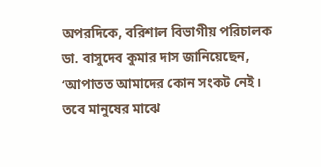অপরদিকে, বরিশাল বিভাগীয় পরিচালক ডা. বাসুদেব কুমার দাস জানিয়েছেন, ‘আপাতত আমাদের কোন সংকট নেই। তবে মানুষের মাঝে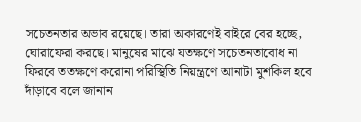সচেতনতার অভাব রয়েছে। তারা অকারণেই বাইরে বের হচ্ছে, ঘোরাফেরা করছে। মানুষের মাঝে যতক্ষণে সচেতনতাবোধ না ফিরবে ততক্ষণে করোনা পরিস্থিতি নিয়ন্ত্রণে আনাটা মুশকিল হবে দাঁড়াবে বলে জানান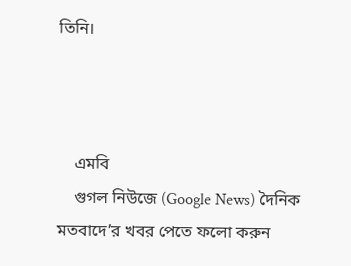তিনি।



    এমবি
    গুগল নিউজে (Google News) দৈনিক মতবাদে’র খবর পেতে ফলো করুন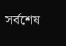সর্বশেষ